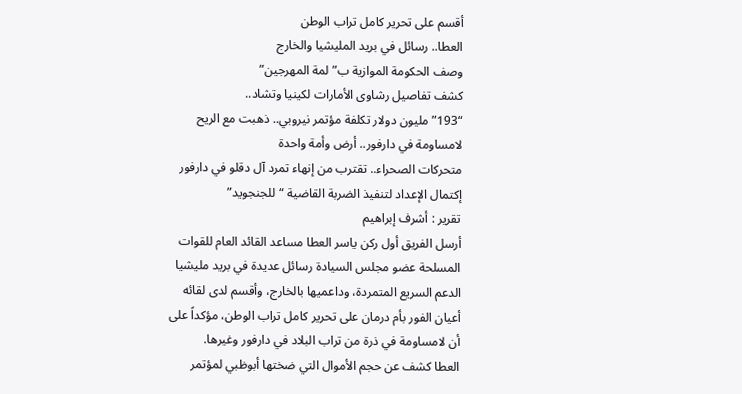أقسم على تحرير كامل تراب الوطن
العطا.. رسائل في بريد المليشيا والخارج
وصف الحكومة الموازية ب”لمة المهرجين”
كشف تفاصيل رشاوى الأمارات لكينيا وتشاد..
“193” مليون دولار تكلفة مؤتمر نيروبي.. ذهبت مع الريح
لامساومة في دارفور.. أرض وأمة واحدة
متحركات الصحراء.. تقترب من إنهاء تمرد آل دقلو في دارفور
إكتمال الإعداد لتنفيذ الضربة القاضية “للجنجويد”
تقرير : أشرف إبراهيم
أرسل الفريق أول ركن ياسر العطا مساعد القائد العام للقوات المسلحة عضو مجلس السيادة رسائل عديدة في بريد مليشيا الدعم السريع المتمردة، وداعميها بالخارج، وأقسم لدى لقائه أعيان الفور بأم درمان على تحرير كامل تراب الوطن، مؤكداً على أن لامساومة في ذرة من تراب البلاد في دارفور وغيرها.
العطا كشف عن حجم الأموال التي ضختها أبوظبي لمؤتمر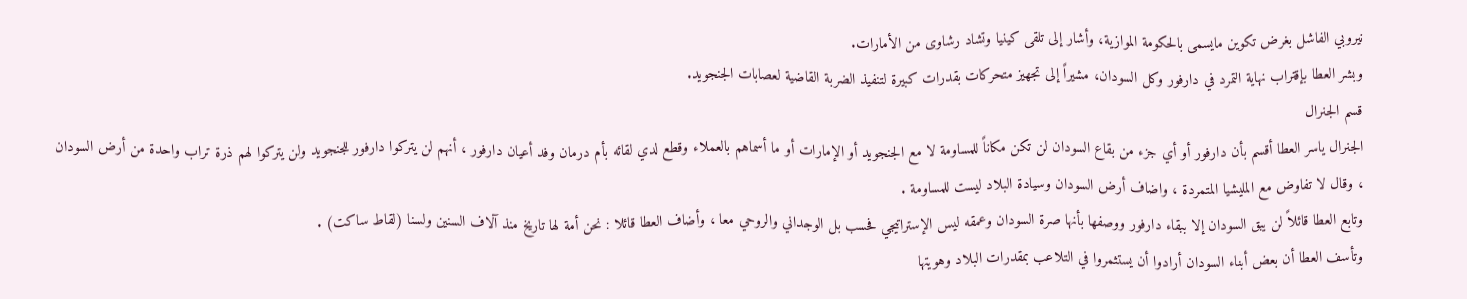نيروبي الفاشل بغرض تكوين مايسمى بالحكومة الموازية، وأشار إلى تلقى كينيا وتشاد رشاوى من الأمارات.
وبشر العطا بإقتراب نهاية التمرد في دارفور وكل السودان، مشيراً إلى تجهيز متحركات بقدرات كبيرة لتنفيذ الضربة القاضية لعصابات الجنجويد.
قسم الجنرال
الجنرال ياسر العطا أقسم بأن دارفور أو أي جزء من بقاع السودان لن تكن مكاناً للمساومة لا مع الجنجويد أو الإمارات أو ما أسماهم بالعملاء وقطع لدي لقائه بأم درمان وفد أعيان دارفور ، أنهم لن يتركوا دارفور للجنجويد ولن يتركوا لهم ذرة تراب واحدة من أرض السودان ، وقال لا تفاوض مع المليشيا المتمردة ، واضاف أرض السودان وسيادة البلاد ليست للمساومة .
وتابع العطا قائلاً لن يبق السودان إلا ببقاء دارفور ووصفها بأنها صرة السودان وعمقه ليس الإستراتيجي فحسب بل الوجداني والروحي معا ، وأضاف العطا قائلا : نحن أمة لها تاريخ منذ آلاف السنين ولسنا (لقاط ساكت) .
وتأسف العطا أن بعض أبناء السودان أرادوا أن يستثمروا في التلاعب بمقدرات البلاد وهويتها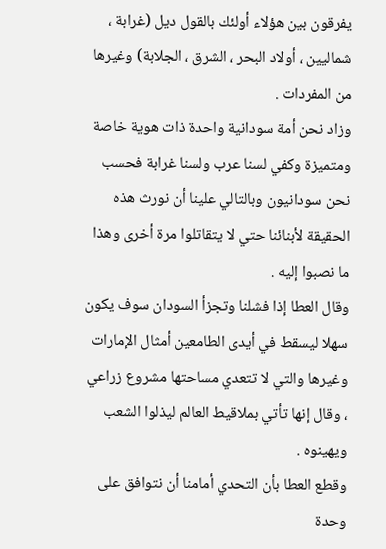يفرقون بين هؤلاء أولئك بالقول ديل (غرابة ، شماليين ، أولاد البحر ، الشرق ، الجلابة) وغيرها من المفردات .
وزاد نحن أمة سودانية واحدة ذات هوية خاصة ومتميزة وكفي لسنا عرب ولسنا غرابة فحسب نحن سودانيون وبالتالي علينا أن نورث هذه الحقيقة لأبنائنا حتي لا يتقاتلوا مرة أخرى وهذا ما نصبوا إليه .
وقال العطا إذا فشلنا وتجزأ السودان سوف يكون سهلا ليسقط في أيدى الطامعين أمثال الإمارات وغيرها والتي لا تتعدي مساحتها مشروع زراعي ، وقال إنها تأتي بملاقيط العالم ليذلوا الشعب ويهينوه .
وقطع العطا بأن التحدي أمامنا أن نتوافق على وحدة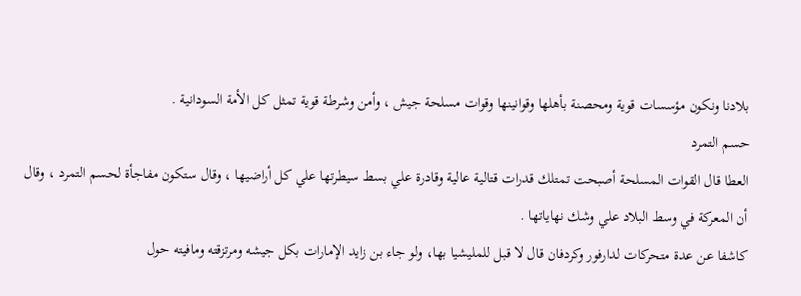بلادنا ونكون مؤسسات قوية ومحصنة بأهلها وقوانينها وقوات مسلحة جيش ، وأمن وشرطة قوية تمثل كل الأمة السودانية .
حسم التمرد
العطا قال القوات المسلحة أصبحت تمتلك قدرات قتالية عالية وقادرة علي بسط سيطرتها علي كل أراضيها ، وقال ستكون مفاجأة لحسم التمرد ، وقال أن المعركة في وسط البلاد علي وشك نهاياتها .
كاشفا عن عدة متحركات لدارفور وكردفان قال لا قبل للمليشيا بها، ولو جاء بن زايد الإمارات بكل جيشه ومرتزقته ومافيته حول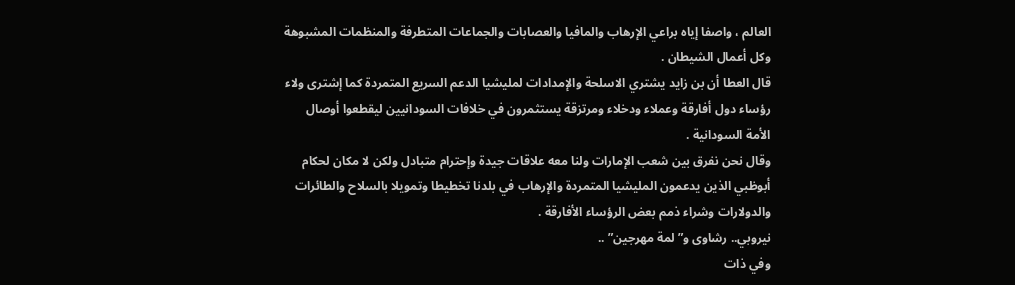العالم ، واصفا إياه براعي الإرهاب والمافيا والعصابات والجماعات المتطرفة والمنظمات المشبوهة وكل أعمال الشيطان .
قال العطا أن بن زايد يشتري الاسلحة والإمدادات لمليشيا الدعم السريع المتمردة كما إشترى ولاء رؤساء دول أفارقة وعملاء ودخلاء ومرتزقة يستثمرون في خلافات السودانيين ليقطعوا أوصال الأمة السودانية .
وقال نحن نفرق بين شعب الإمارات ولنا معه علاقات جيدة وإحترام متبادل ولكن لا مكان لحكام أبوظبي الذين يدعمون المليشيا المتمردة والإرهاب في بلدنا تخطيطا وتمويلا بالسلاح والطائرات والدولارات وشراء ذمم بعض الرؤساء الأفارقة .
نيروبي.. رشاوى و”لمة مهرجين” ..
وفي ذات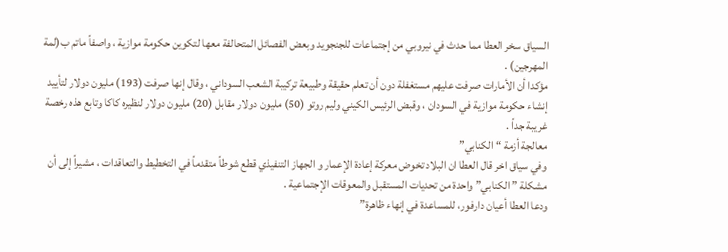السياق سخر العطا مما حدث في نيروبي من إجتماعات للجنجويد وبعض الفصائل المتحالفة معها لتكوين حكومة موازية ، واصفاً ماتم ب(لمة المهرجين) .
مؤكدا أن الأمارات صرفت عليهم مستغفلة دون أن تعلم حقيقة وطبيعة تركيبة الشعب السوداني ، وقال إنها صرفت (193) مليون دولار لتأييد إنشاء حكومة موازية في السودان ، وقبض الرئيس الكيني وليم روتو (50) مليون دولار مقابل (20) مليون دولار لنظيره كاكا وتابع هذه رخصة غريبة جداً .
معالجة أزمة “الكنابي”
وفي سياق اخر قال العطا ان البلاد تخوض معركة إعادة الإعمار و الجهاز التنفيذي قطع شوطاً متقدماً في التخطيط والتعاقدات ، مشيراً إلى أن مشكلة ” الكنابي” واحدة من تحديات المستقبل والمعوقات الإجتماعية .
ودعا العطا أعيان دارفور، للمساعدة في إنهاء ظاهرة”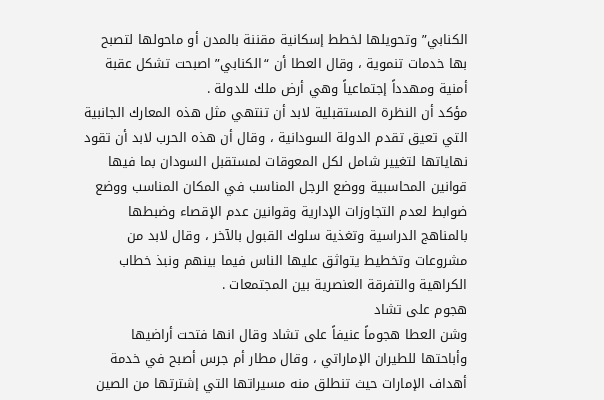الكنابي” وتحويلها لخطط إسكانية مقننة بالمدن أو ماحولها لتصبح بها خدمات تنموية ، وقال العطا أن “الكنابي” اصبحت تشكل عقبة أمنية ومهدداً إجتماعياً وهي أرض ملك للدولة .
مؤكد أن النظرة المستقبلية لابد أن تنتهي مثل هذه المعارك الجانبية التي تعيق تقدم الدولة السودانية ، وقال أن هذه الحرب لابد أن تقود نهاياتها لتغيير شامل لكل المعوقات لمستقبل السودان بما فيها قوانين المحاسبية ووضع الرجل المناسب في المكان المناسب ووضع ضوابط لعدم التجاوزات الإدارية وقوانين عدم الإقصاء وضبطها بالمناهج الدراسية وتغذية سلوك القبول بالآخر ، وقال لابد من مشروعات وتخطيط يتواثق عليها الناس فيما بينهم ونبذ خطاب الكراهية والتفرقة العنصرية بين المجتمعات .
هجوم على تشاد
وشن العطا هجوماً عنيفاً على تشاد وقال انها فتحت أراضيها وأباحتها للطيران الإماراتي ، وقال مطار أم جرس أصبح في خدمة أهداف الإمارات حيث تنطلق منه مسيراتها التي إشترتها من الصين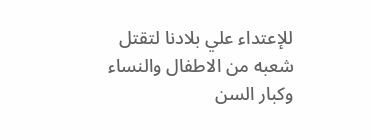للإعتداء علي بلادنا لتقتل شعبه من الاطفال والنساء وكبار السن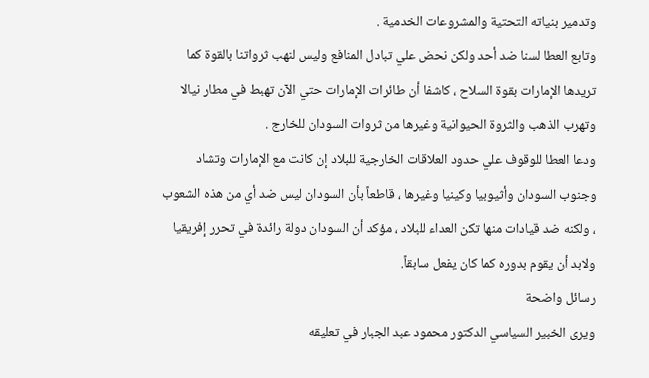وتدمير بنياته التحتية والمشروعات الخدمية .
وتابع العطا لسنا ضد أحد ولكن نحض علي تبادل المنافع وليس لنهب ثرواتنا بالقوة كما تريدها الإمارات بقوة السلاح ، كاشفا أن طائرات الإمارات حتي الآن تهبط في مطار نيالا وتهرب الذهب والثروة الحيوانية وغيرها من ثروات السودان للخارج .
ودعا العطا للوقوف علي حدود العلاقات الخارجية للبلاد إن كانت مع الإمارات وتشاد وجنوب السودان وأثيوبيا وكينيا وغيرها ، قاطعاً بأن السودان ليس ضد أي من هذه الشعوب ، ولكنه ضد قيادات منها تكن العداء للبلاد ، مؤكد أن السودان دولة رائدة في تحرر إفريقيا ولابد أن يقوم بدوره كما كان يفعل سابقاً.
رسائل واضحة
ويرى الخبير السياسي الدكتور محمود عبد الجبار في تعليقه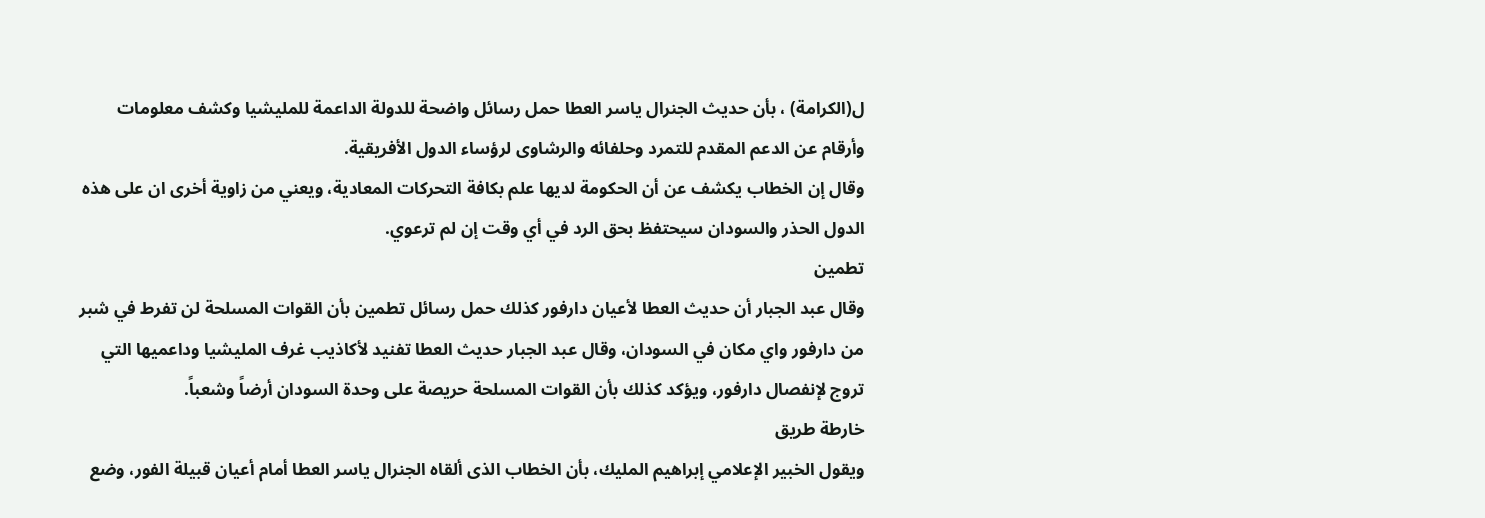ل(الكرامة) ، بأن حديث الجنرال ياسر العطا حمل رسائل واضحة للدولة الداعمة للمليشيا وكشف معلومات وأرقام عن الدعم المقدم للتمرد وحلفائه والرشاوى لرؤساء الدول الأفريقية.
وقال إن الخطاب يكشف عن أن الحكومة لديها علم بكافة التحركات المعادية، ويعني من زاوية أخرى ان على هذه الدول الحذر والسودان سيحتفظ بحق الرد في أي وقت إن لم ترعوي.
تطمين
وقال عبد الجبار أن حديث العطا لأعيان دارفور كذلك حمل رسائل تطمين بأن القوات المسلحة لن تفرط في شبر من دارفور واي مكان في السودان، وقال عبد الجبار حديث العطا تفنيد لأكاذيب غرف المليشيا وداعميها التي تروج لإنفصال دارفور، ويؤكد كذلك بأن القوات المسلحة حريصة على وحدة السودان أرضاً وشعباً.
خارطة طريق
ويقول الخبير الإعلامي إبراهيم المليك، بأن الخطاب الذى ألقاه الجنرال ياسر العطا أمام أعيان قبيلة الفور، وضع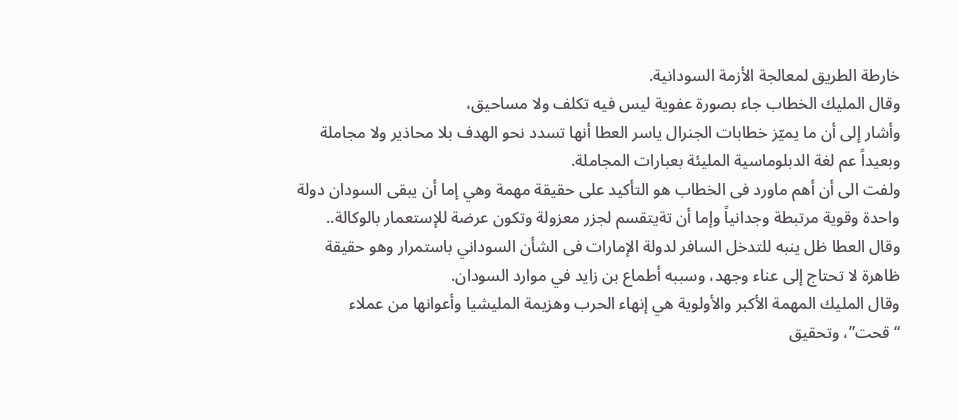خارطة الطريق لمعالجة الأزمة السودانية.
وقال المليك الخطاب جاء بصورة عفوية ليس فيه تكلف ولا مساحيق،
وأشار إلى أن ما يميّز خطابات الجنرال ياسر العطا أنها تسدد نحو الهدف بلا محاذير ولا مجاملة وبعيداً عم لغة الدبلوماسية المليئة بعبارات المجاملة.
ولفت الى أن أهم ماورد فى الخطاب هو التأكيد على حقيقة مهمة وهي إما أن يبقى السودان دولة واحدة وقوية مرتبطة وجدانياً وإما أن تةيتقسم لجزر معزولة وتكون عرضة للإستعمار بالوكالة..
وقال العطا ظل ينبه للتدخل السافر لدولة الإمارات فى الشأن السوداني باستمرار وهو حقيقة ظاهرة لا تحتاج إلى عناء وجهد، وسببه أطماع بن زايد في موارد السودان.
وقال المليك المهمة الأكبر والأولوية هي إنهاء الحرب وهزيمة المليشيا وأعوانها من عملاء “قحت”، وتحقيق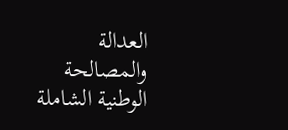العدالة والمصالحة الوطنية الشاملة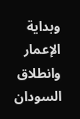وبداية الإعمار وانطلاق السودان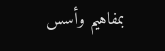بمفاهيم وأسس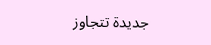جديدة تتجاوز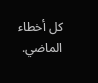كل أخطاء الماضي.